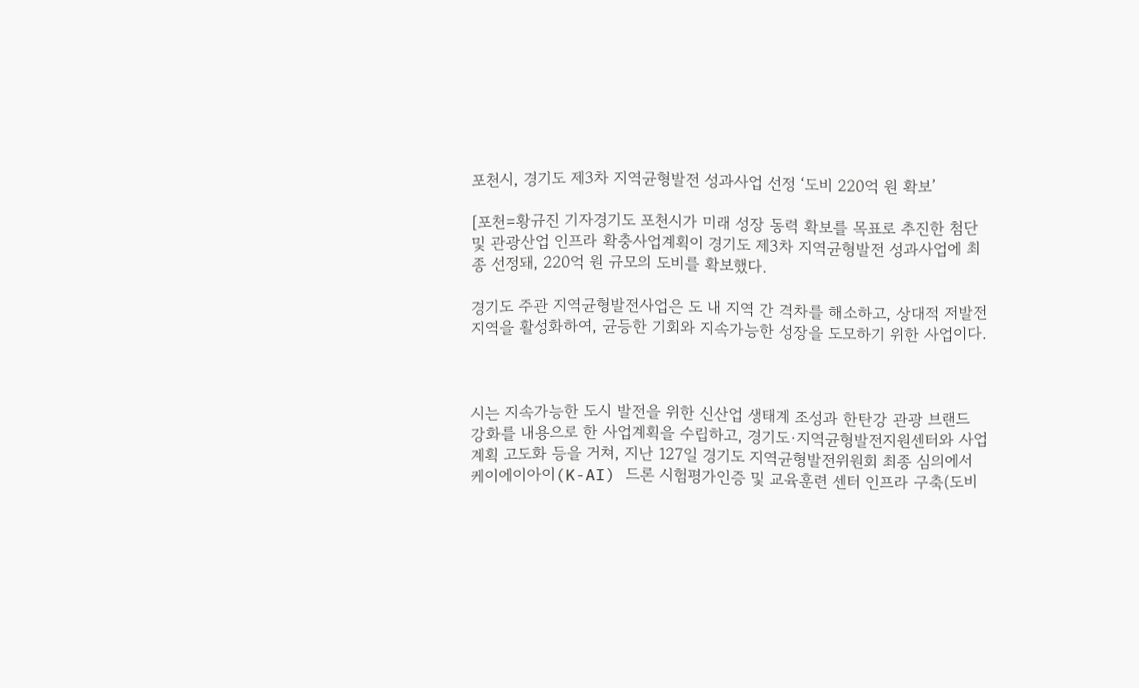포천시, 경기도 제3차 지역균형발전 성과사업 선정 ‘도비 220억 원 확보’

[포천=황규진 기자경기도 포천시가 미래 성장 동력 확보를 목표로 추진한 첨단 및 관광산업 인프라 확충사업계획이 경기도 제3차 지역균형발전 성과사업에 최종 선정돼, 220억 원 규모의 도비를 확보했다.

경기도 주관 지역균형발전사업은 도 내 지역 간 격차를 해소하고, 상대적 저발전 지역을 활성화하여, 균등한 기회와 지속가능한 성장을 도모하기 위한 사업이다.



시는 지속가능한 도시 발전을 위한 신산업 생태계 조성과 한탄강 관광 브랜드 강화를 내용으로 한 사업계획을 수립하고, 경기도·지역균형발전지원센터와 사업계획 고도화 등을 거쳐, 지난 127일 경기도 지역균형발전위원회 최종 심의에서 케이에이아이(K-AI) 드론 시험평가인증 및 교육훈련 센터 인프라 구축(도비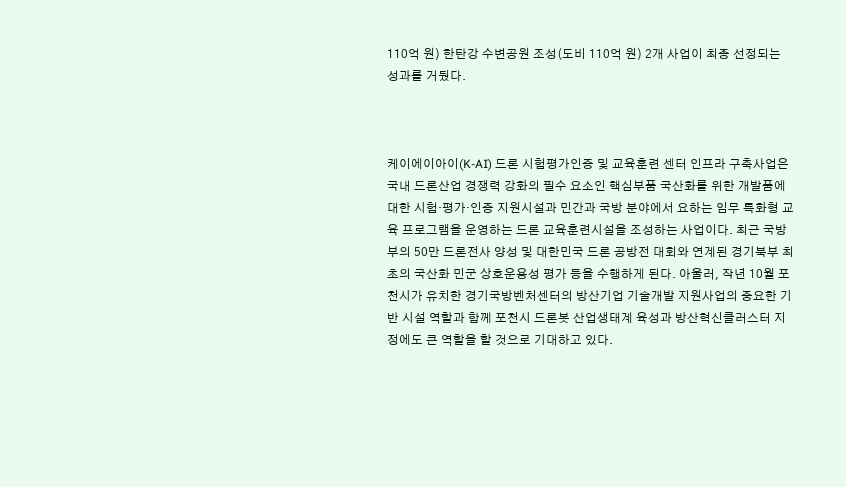110억 원) 한탄강 수변공원 조성(도비 110억 원) 2개 사업이 최종 선정되는 성과를 거뒀다.



케이에이아이(K-AI) 드론 시험평가인증 및 교육훈련 센터 인프라 구축사업은 국내 드론산업 경쟁력 강화의 필수 요소인 핵심부품 국산화를 위한 개발품에 대한 시험·평가·인증 지원시설과 민간과 국방 분야에서 요하는 임무 특화형 교육 프로그램을 운영하는 드론 교육훈련시설을 조성하는 사업이다. 최근 국방부의 50만 드론전사 양성 및 대한민국 드론 공방전 대회와 연계된 경기북부 최초의 국산화 민군 상호운용성 평가 등을 수행하게 된다. 아울러, 작년 10월 포천시가 유치한 경기국방벤처센터의 방산기업 기술개발 지원사업의 중요한 기반 시설 역할과 함께 포천시 드론봇 산업생태계 육성과 방산혁신클러스터 지정에도 큰 역할을 할 것으로 기대하고 있다.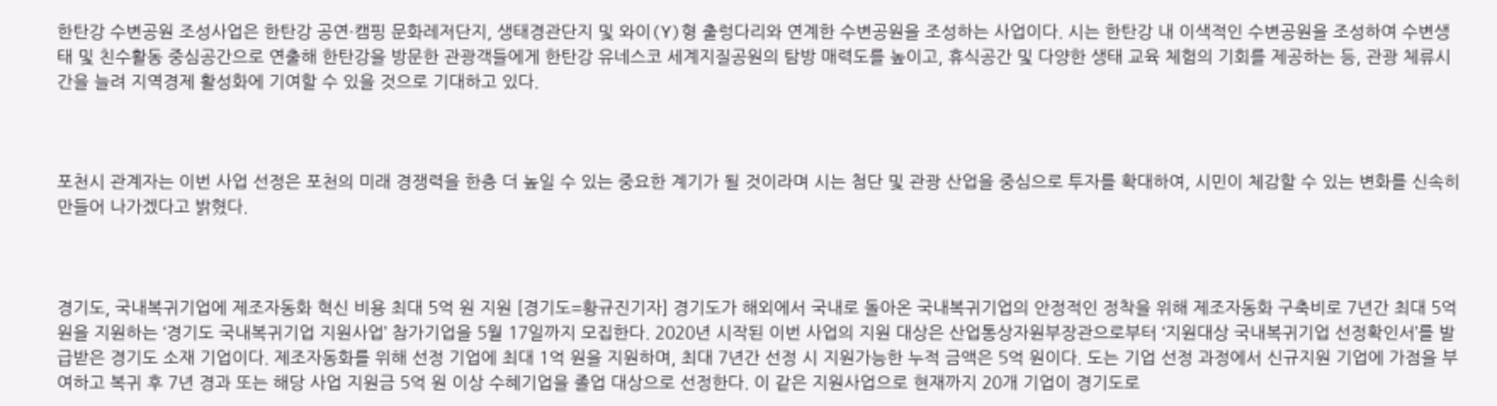한탄강 수변공원 조성사업은 한탄강 공연·캠핑 문화레저단지, 생태경관단지 및 와이(Y)형 출렁다리와 연계한 수변공원을 조성하는 사업이다. 시는 한탄강 내 이색적인 수변공원을 조성하여 수변생태 및 친수활동 중심공간으로 연출해 한탄강을 방문한 관광객들에게 한탄강 유네스코 세계지질공원의 탐방 매력도를 높이고, 휴식공간 및 다양한 생태 교육 체험의 기회를 제공하는 등, 관광 체류시간을 늘려 지역경제 활성화에 기여할 수 있을 것으로 기대하고 있다.



포천시 관계자는 이번 사업 선정은 포천의 미래 경쟁력을 한층 더 높일 수 있는 중요한 계기가 될 것이라며 시는 첨단 및 관광 산업을 중심으로 투자를 확대하여, 시민이 체감할 수 있는 변화를 신속히 만들어 나가겠다고 밝혔다.



경기도, 국내복귀기업에 제조자동화 혁신 비용 최대 5억 원 지원 [경기도=황규진기자] 경기도가 해외에서 국내로 돌아온 국내복귀기업의 안정적인 정착을 위해 제조자동화 구축비로 7년간 최대 5억 원을 지원하는 ‘경기도 국내복귀기업 지원사업’ 참가기업을 5월 17일까지 모집한다. 2020년 시작된 이번 사업의 지원 대상은 산업통상자원부장관으로부터 ‘지원대상 국내복귀기업 선정확인서’를 발급받은 경기도 소재 기업이다. 제조자동화를 위해 선정 기업에 최대 1억 원을 지원하며, 최대 7년간 선정 시 지원가능한 누적 금액은 5억 원이다. 도는 기업 선정 과정에서 신규지원 기업에 가점을 부여하고 복귀 후 7년 경과 또는 해당 사업 지원금 5억 원 이상 수혜기업을 졸업 대상으로 선정한다. 이 같은 지원사업으로 현재까지 20개 기업이 경기도로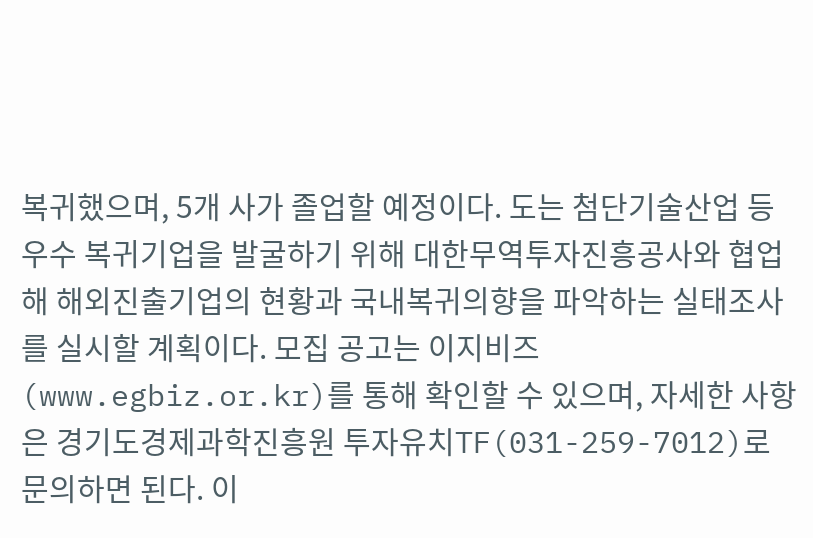복귀했으며, 5개 사가 졸업할 예정이다. 도는 첨단기술산업 등 우수 복귀기업을 발굴하기 위해 대한무역투자진흥공사와 협업해 해외진출기업의 현황과 국내복귀의향을 파악하는 실태조사를 실시할 계획이다. 모집 공고는 이지비즈(www.egbiz.or.kr)를 통해 확인할 수 있으며, 자세한 사항은 경기도경제과학진흥원 투자유치TF(031-259-7012)로 문의하면 된다. 이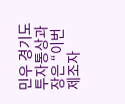민우 경기도 투자통상과장은 “이번 제조자